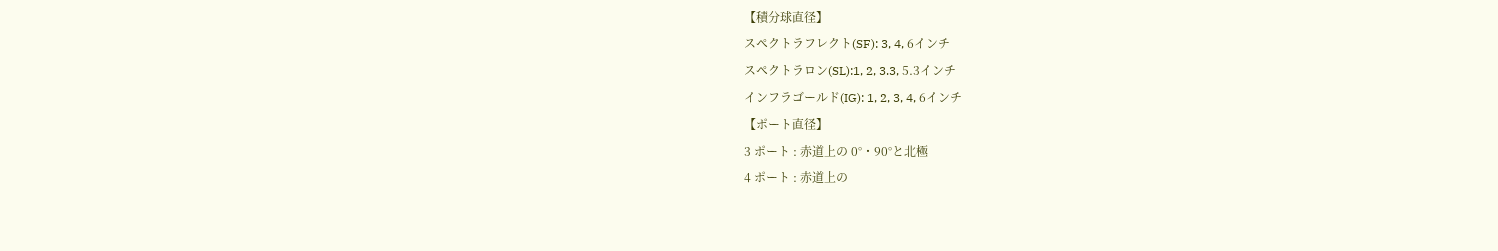【積分球直径】
スペクトラフレクト(SF): 3, 4, 6インチ
スペクトラロン(SL):1, 2, 3.3, 5.3インチ
インフラゴールド(IG): 1, 2, 3, 4, 6インチ
【ポート直径】
3 ポート : 赤道上の 0°・90°と北極
4 ポート : 赤道上の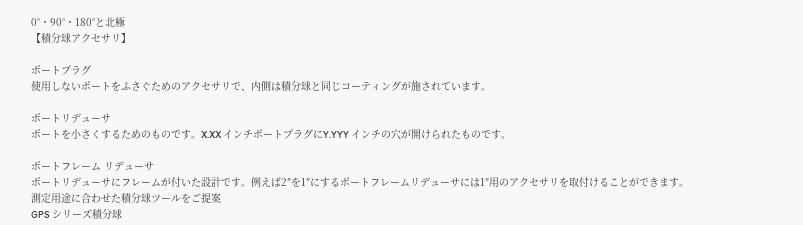0°・90°・180°と北極
【積分球アクセサリ】

ポートプラグ
使用しないポートをふさぐためのアクセサリで、内側は積分球と同じコーティングが施されています。

ポートリデューサ
ポートを小さくするためのものです。X.XX インチポートプラグにY.YYY インチの穴が開けられたものです。

ポートフレーム リデューサ
ポートリデューサにフレームが付いた設計です。例えば2″を1″にするポートフレームリデューサには1″用のアクセサリを取付けることができます。
測定用途に合わせた積分球ツールをご提案
GPS シリーズ積分球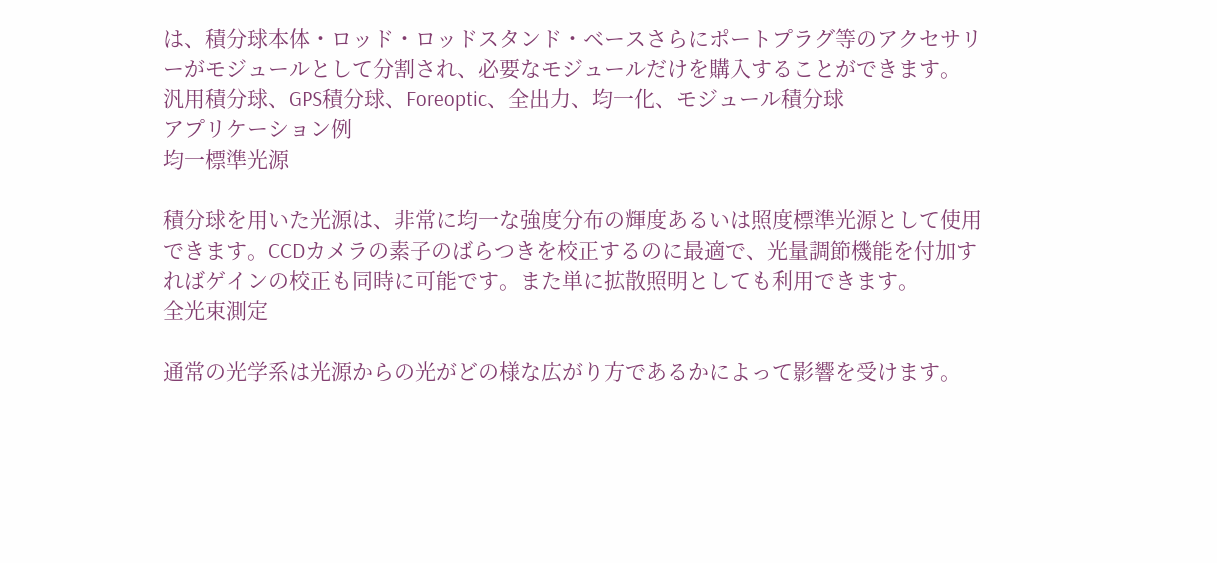は、積分球本体・ロッド・ロッドスタンド・ベースさらにポートプラグ等のアクセサリーがモジュールとして分割され、必要なモジュールだけを購入することができます。
汎用積分球、GPS積分球、Foreoptic、全出力、均一化、モジュール積分球
アプリケーション例
均一標準光源

積分球を用いた光源は、非常に均一な強度分布の輝度あるいは照度標準光源として使用できます。CCDカメラの素子のばらつきを校正するのに最適で、光量調節機能を付加すればゲインの校正も同時に可能です。また単に拡散照明としても利用できます。
全光束測定

通常の光学系は光源からの光がどの様な広がり方であるかによって影響を受けます。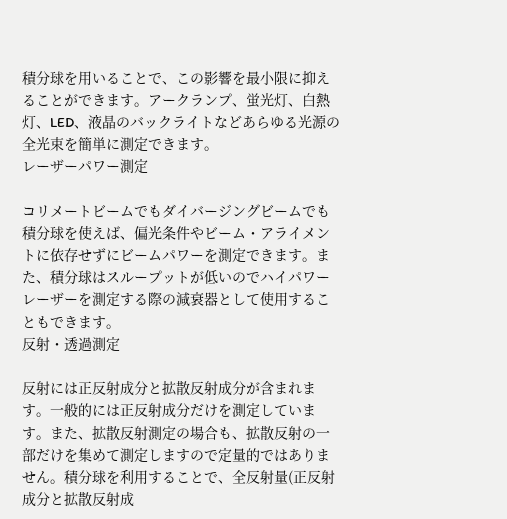積分球を用いることで、この影響を最小限に抑えることができます。アークランプ、蛍光灯、白熱灯、LED、液晶のバックライトなどあらゆる光源の全光束を簡単に測定できます。
レーザーパワー測定

コリメートビームでもダイバージングビームでも積分球を使えば、偏光条件やビーム・アライメントに依存せずにビームパワーを測定できます。また、積分球はスループットが低いのでハイパワーレーザーを測定する際の減衰器として使用することもできます。
反射・透過測定

反射には正反射成分と拡散反射成分が含まれます。一般的には正反射成分だけを測定しています。また、拡散反射測定の場合も、拡散反射の一部だけを集めて測定しますので定量的ではありません。積分球を利用することで、全反射量(正反射成分と拡散反射成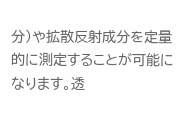分)や拡散反射成分を定量的に測定することが可能になります。透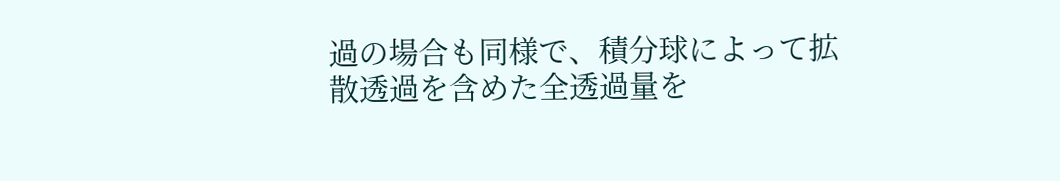過の場合も同様で、積分球によって拡散透過を含めた全透過量を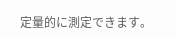定量的に測定できます。